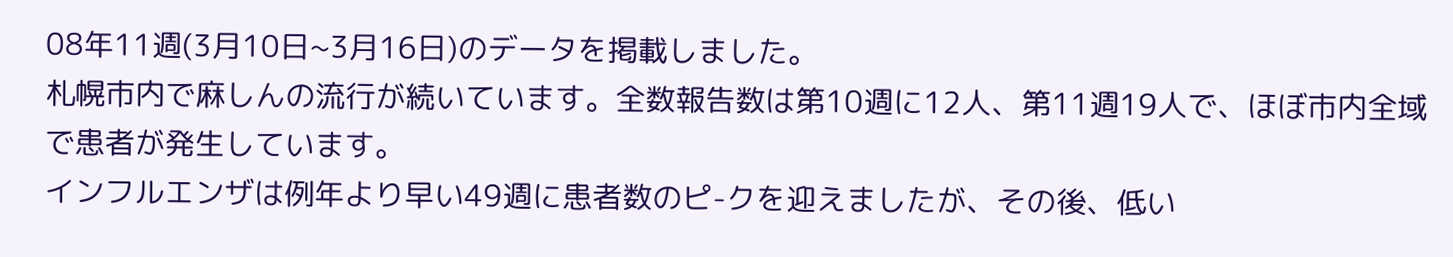08年11週(3月10日~3月16日)のデータを掲載しました。
札幌市内で麻しんの流行が続いています。全数報告数は第10週に12人、第11週19人で、ほぼ市内全域で患者が発生しています。
インフルエンザは例年より早い49週に患者数のピ-クを迎えましたが、その後、低い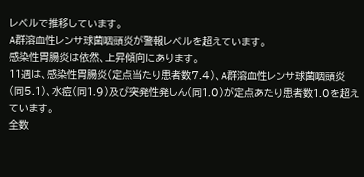レベルで推移しています。
A群溶血性レンサ球菌咽頭炎が警報レベルを超えています。
感染性胃腸炎は依然、上昇傾向にあります。
11週は、感染性胃腸炎(定点当たり患者数7.4)、A群溶血性レンサ球菌咽頭炎(同5.1)、水痘(同1.9)及び突発性発しん(同1.0)が定点あたり患者数1.0を超えています。
全数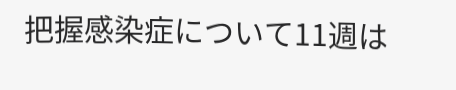把握感染症について11週は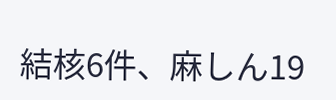結核6件、麻しん19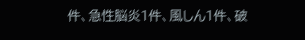件、急性脳炎1件、風しん1件、破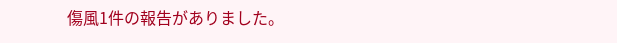傷風1件の報告がありました。